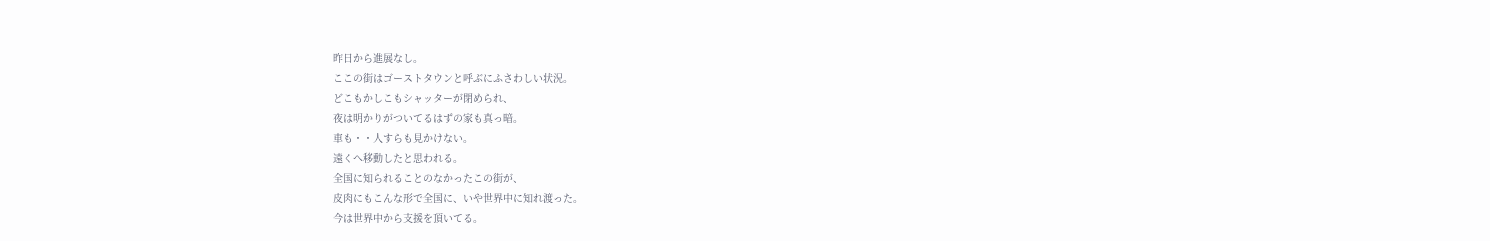昨日から進展なし。
ここの街はゴーストタウンと呼ぶにふさわしい状況。
どこもかしこもシャッターが閉められ、
夜は明かりがついてるはずの家も真っ暗。
車も・・人すらも見かけない。
遠くへ移動したと思われる。
全国に知られることのなかったこの街が、
皮肉にもこんな形で全国に、いや世界中に知れ渡った。
今は世界中から支援を頂いてる。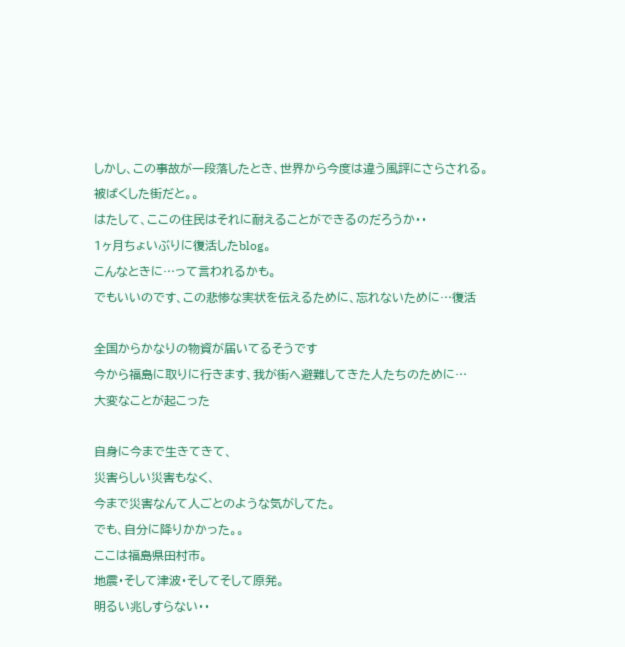しかし、この事故が一段落したとき、世界から今度は違う風評にさらされる。
被ばくした街だと。。
はたして、ここの住民はそれに耐えることができるのだろうか・・
1ヶ月ちょいぶりに復活したblog。
こんなときに…って言われるかも。
でもいいのです、この悲惨な実状を伝えるために、忘れないために…復活

全国からかなりの物資が届いてるそうです
今から福島に取りに行きます、我が街へ避難してきた人たちのために…
大変なことが起こった

自身に今まで生きてきて、
災害らしい災害もなく、
今まで災害なんて人ごとのような気がしてた。
でも、自分に降りかかった。。
ここは福島県田村市。
地震・そして津波・そしてそして原発。
明るい兆しすらない・・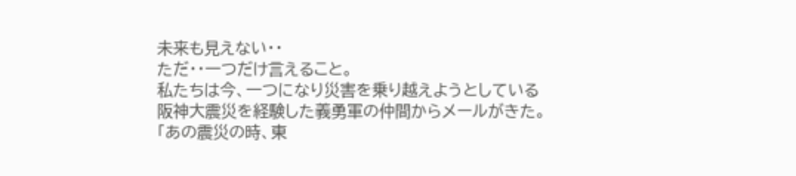未来も見えない・・
ただ・・一つだけ言えること。
私たちは今、一つになり災害を乗り越えようとしている
阪神大震災を経験した義勇軍の仲間からメールがきた。
「あの震災の時、東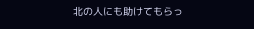北の人にも助けてもらっ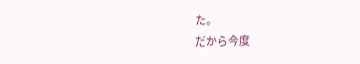た。
だから今度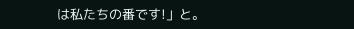は私たちの番です!」と。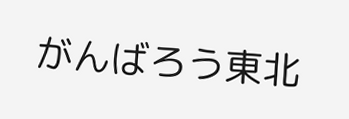がんばろう東北